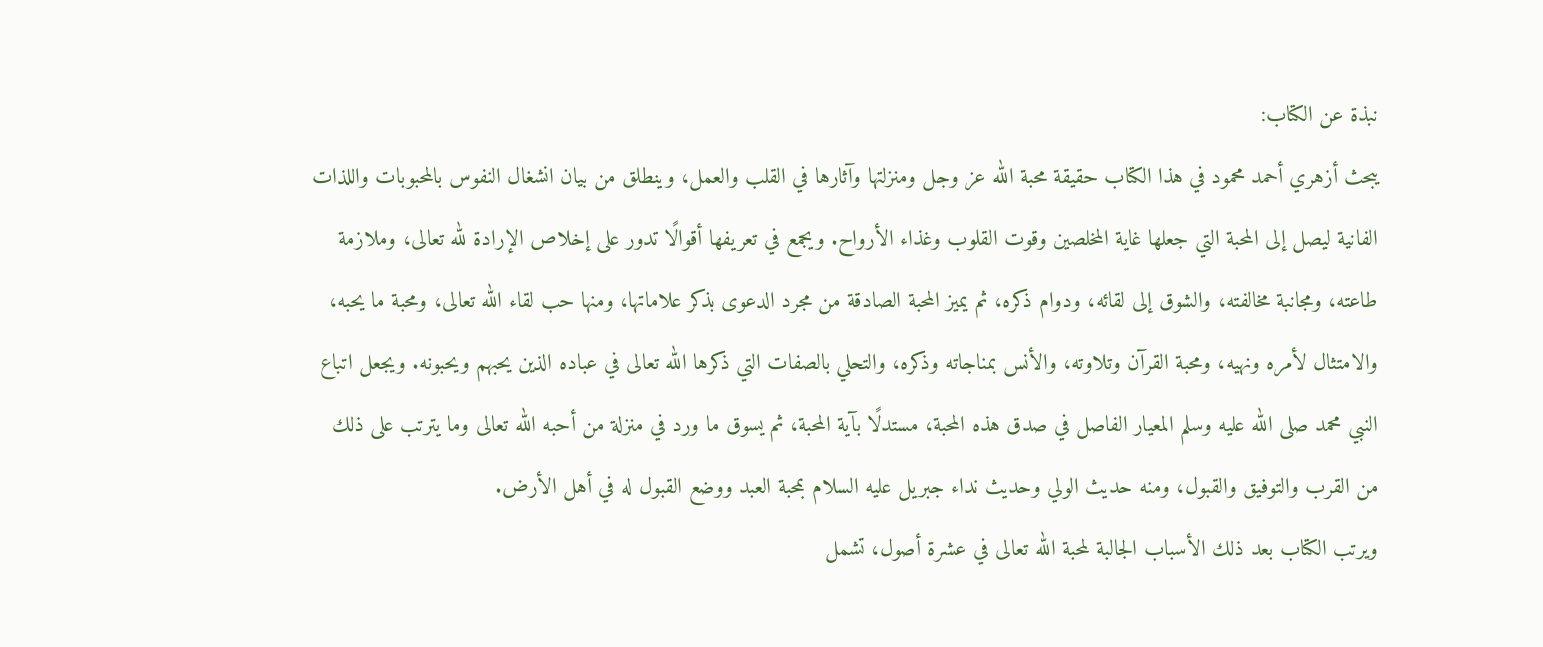نبذة عن الكتاب:
يبحث أزهري أحمد محمود في هذا الكتاب حقيقة محبة الله عز وجل ومنزلتها وآثارها في القلب والعمل، وينطلق من بيان انشغال النفوس بالمحبوبات واللذات الفانية ليصل إلى المحبة التي جعلها غاية المخلصين وقوت القلوب وغذاء الأرواح. ويجمع في تعريفها أقوالًا تدور على إخلاص الإرادة لله تعالى، وملازمة طاعته، ومجانبة مخالفته، والشوق إلى لقائه، ودوام ذكره، ثم يميز المحبة الصادقة من مجرد الدعوى بذكر علاماتها، ومنها حب لقاء الله تعالى، ومحبة ما يحبه، والامتثال لأمره ونهيه، ومحبة القرآن وتلاوته، والأنس بمناجاته وذكره، والتحلي بالصفات التي ذكرها الله تعالى في عباده الذين يحبهم ويحبونه. ويجعل اتباع النبي محمد صلى الله عليه وسلم المعيار الفاصل في صدق هذه المحبة، مستدلًا بآية المحبة، ثم يسوق ما ورد في منزلة من أحبه الله تعالى وما يترتب على ذلك من القرب والتوفيق والقبول، ومنه حديث الولي وحديث نداء جبريل عليه السلام بمحبة العبد ووضع القبول له في أهل الأرض.
ويرتب الكتاب بعد ذلك الأسباب الجالبة لمحبة الله تعالى في عشرة أصول، تشمل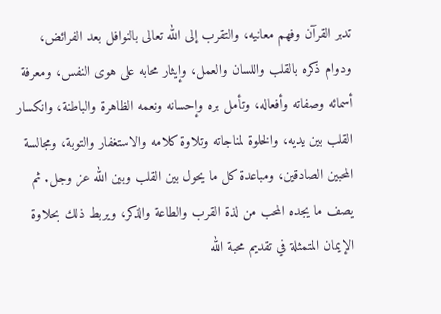تدبر القرآن وفهم معانيه، والتقرب إلى الله تعالى بالنوافل بعد الفرائض، ودوام ذكره بالقلب واللسان والعمل، وإيثار محابه على هوى النفس، ومعرفة أسمائه وصفاته وأفعاله، وتأمل بره وإحسانه ونعمه الظاهرة والباطنة، وانكسار القلب بين يديه، والخلوة لمناجاته وتلاوة كلامه والاستغفار والتوبة، ومجالسة المحبين الصادقين، ومباعدة كل ما يحول بين القلب وبين الله عز وجل. ثم يصف ما يجده المحب من لذة القرب والطاعة والذكر، ويربط ذلك بحلاوة الإيمان المتمثلة في تقديم محبة الله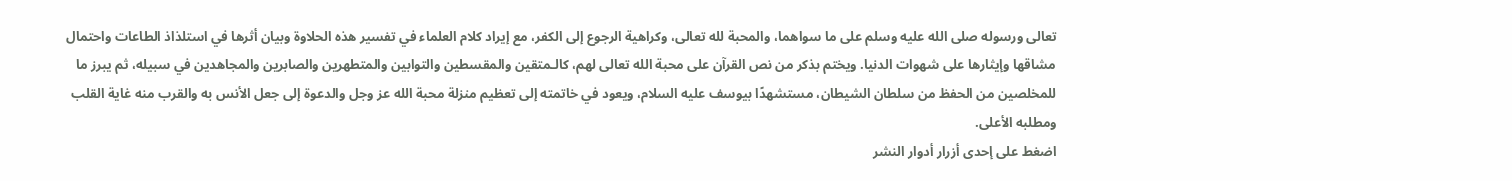تعالى ورسوله صلى الله عليه وسلم على ما سواهما، والمحبة لله تعالى، وكراهية الرجوع إلى الكفر، مع إيراد كلام العلماء في تفسير هذه الحلاوة وبيان أثرها في استلذاذ الطاعات واحتمال مشاقها وإيثارها على شهوات الدنيا. ويختم بذكر من نص القرآن على محبة الله تعالى لهم، كالـمتقين والمقسطين والتوابين والمتطهرين والصابرين والمجاهدين في سبيله، ثم يبرز ما للمخلصين من الحفظ من سلطان الشيطان، مستشهدًا بيوسف عليه السلام، ويعود في خاتمته إلى تعظيم منزلة محبة الله عز وجل والدعوة إلى جعل الأنس به والقرب منه غاية القلب ومطلبه الأعلى.
اضغط على إحدى أزرار أدوار النشر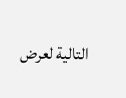التالية لعرض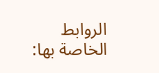الروابط الخاصة بها: